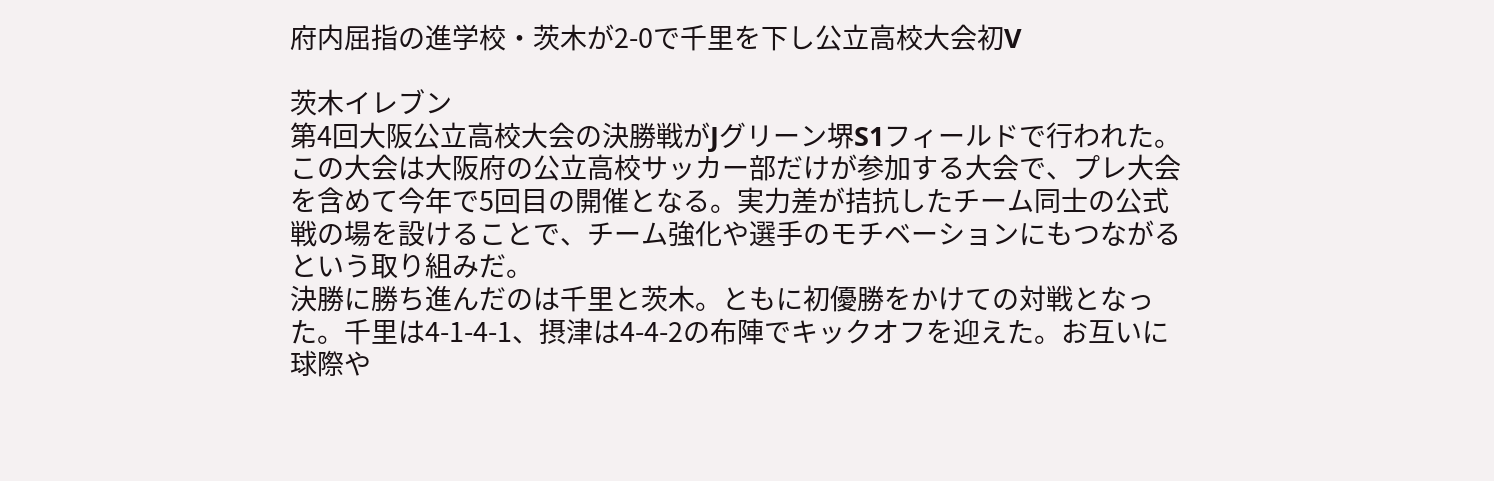府内屈指の進学校・茨木が2-0で千里を下し公立高校大会初V

茨木イレブン
第4回大阪公立高校大会の決勝戦がJグリーン堺S1フィールドで行われた。この大会は大阪府の公立高校サッカー部だけが参加する大会で、プレ大会を含めて今年で5回目の開催となる。実力差が拮抗したチーム同士の公式戦の場を設けることで、チーム強化や選手のモチベーションにもつながるという取り組みだ。
決勝に勝ち進んだのは千里と茨木。ともに初優勝をかけての対戦となった。千里は4-1-4-1、摂津は4-4-2の布陣でキックオフを迎えた。お互いに球際や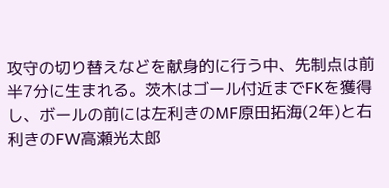攻守の切り替えなどを献身的に行う中、先制点は前半7分に生まれる。茨木はゴール付近までFKを獲得し、ボールの前には左利きのMF原田拓海(2年)と右利きのFW高瀬光太郎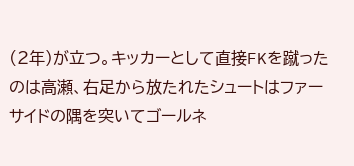(2年)が立つ。キッカーとして直接FKを蹴ったのは高瀬、右足から放たれたシュートはファーサイドの隅を突いてゴールネ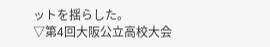ットを揺らした。
▽第4回大阪公立高校大会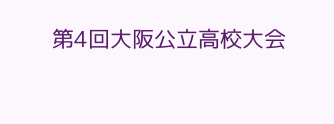第4回大阪公立高校大会